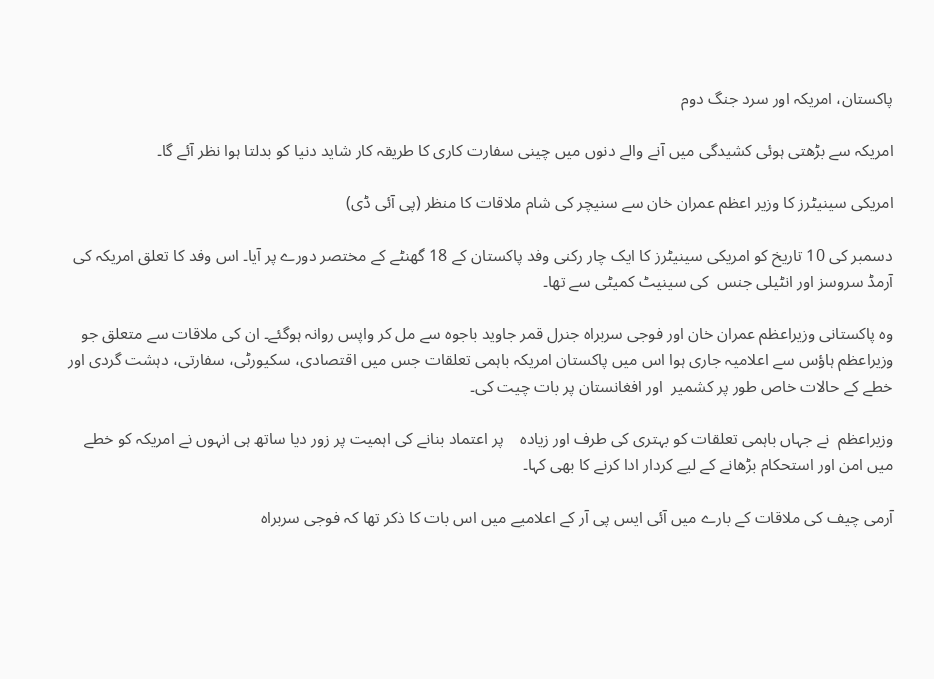پاکستان، امریکہ اور سرد جنگ دوم

امریکہ سے بڑھتی ہوئی کشیدگی میں آنے والے دنوں میں چینی سفارت کاری کا طریقہ کار شاید دنیا کو بدلتا ہوا نظر آئے گا۔

امریکی سینیٹرز کا وزیر اعظم عمران خان سے سنیچر کی شام ملاقات کا منظر (پی آئی ڈی)

دسمبر کی 10 تاریخ کو امریکی سینیٹرز کا ایک چار رکنی وفد پاکستان کے 18 گھنٹے کے مختصر دورے پر آیا۔ اس وفد کا تعلق امریکہ کی آرمڈ سروسز اور انٹیلی جنس  کی سینیٹ کمیٹی سے تھا۔

وہ پاکستانی وزیراعظم عمران خان اور فوجی سربراہ جنرل قمر جاوید باجوہ سے مل کر واپس روانہ ہوگئے۔ ان کی ملاقات سے متعلق جو وزیراعظم ہاؤس سے اعلامیہ جاری ہوا اس میں پاکستان امریکہ باہمی تعلقات جس میں اقتصادی، سکیورٹی، سفارتی، دہشت گردی اور خطے کے حالات خاص طور پر کشمیر  اور افغانستان پر بات چیت کی۔

وزیراعظم  نے جہاں باہمی تعلقات کو بہتری کی طرف اور زیادہ    پر اعتماد بنانے کی اہمیت پر زور دیا ساتھ ہی انہوں نے امریکہ کو خطے میں امن اور استحکام بڑھانے کے لیے کردار ادا کرنے کا بھی کہا۔

آرمی چیف کی ملاقات کے بارے میں آئی ایس پی آر کے اعلامیے میں اس بات کا ذکر تھا کہ فوجی سربراہ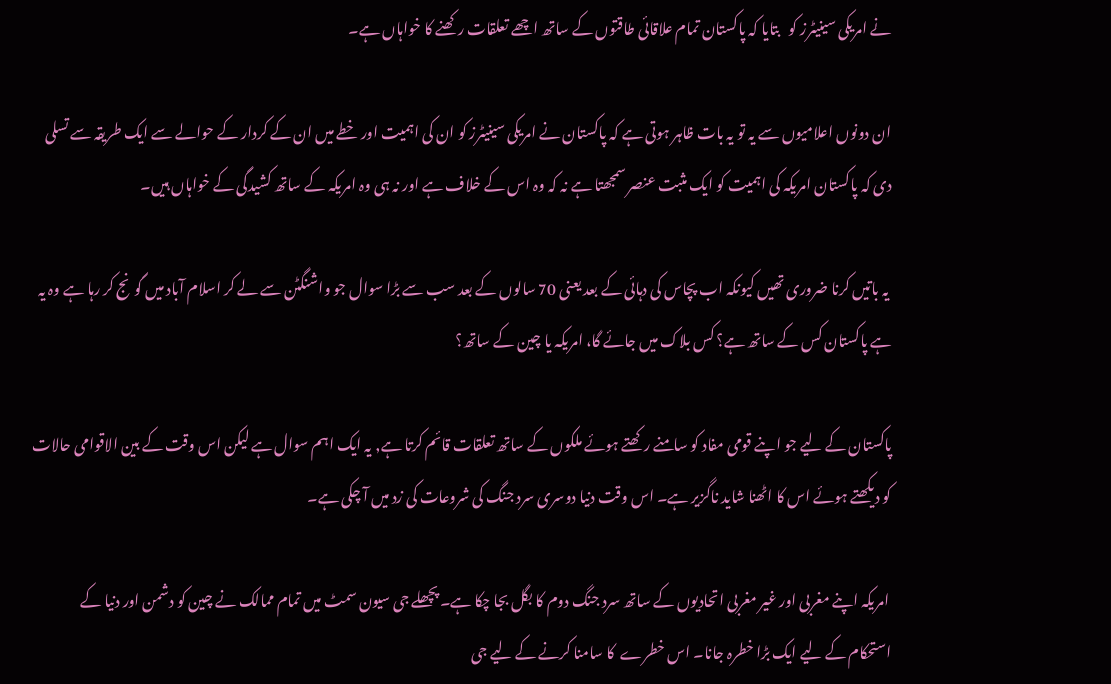نے امریکی سینیٹرز کو   بتایا کہ پاکستان تمام علاقائی طاقتوں کے ساتھ اچھے تعلقات رکھنے کا خواہاں ہے۔

ان دونوں اعلامیوں سے یہ تو یہ بات ظاہر ہوتی ہے کہ پاکستان نے امریکی سینیٹرز کو ان کی اہمیت اور خطے میں ان کے کردار کے حوالے سے ایک طریقہ سے تسلی دی کہ پاکستان امریکہ کی اہمیت کو ایک مثبت عنصر سمجھتا ہے نہ کہ وہ اس کے خلاف ہے اور نہ ہی وہ امریکہ کے ساتھ کشیدگی کے خواہاں ہیں۔

 یہ باتیں کرنا ضروری تھیں کیونکہ اب پچاس کی دہائی کے بعد یعنی 70 سالوں کے بعد سب سے بڑا سوال جو واشنگٹن سے لے کر اسلام آباد میں گونج کر رہا ہے وہ یہ ہے پاکستان کس کے ساتھ ہے؟ کس بلاک میں جائے گا، امریکہ یا چین کے ساتھ؟

پاکستان کے لیے جو اپنے قومی مفاد کو سامنے رکھتے ہوئے ملکوں کے ساتھ تعلقات قائم کرتا ہے, یہ ایک اہم سوال ہے لیکن اس وقت کے بین الاقوامی حالات کو دیکھتے ہوئے اس کا اٹھنا شاید ناگزیر ہے۔ اس وقت دنیا دوسری سرد جنگ کی شروعات کی زد میں آ چکی ہے۔

 امریکہ اپنے مغربی اور غیر مغربی اتحادیوں کے ساتھ سرد جنگ دوم کا بگل بجا چکا ہے۔ پچھلے جی سیون سمٹ میں تمام ممالک نے چین کو دشمن اور دنیا کے استحکام کے لیے ایک بڑا خطرہ جانا۔ اس خطرے  کا سامنا کرنے کے لیے جی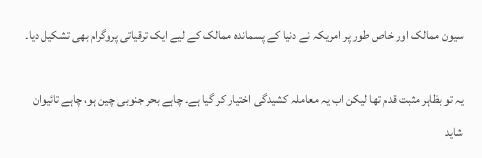سیون ممالک اور خاص طور پر امریکہ نے دنیا کے پسماندہ ممالک کے لیے ایک ترقیاتی پروگرام بھی تشکیل دیا۔

یہ تو بظاہر مثبت قدم تھا لیکن اب یہ معاملہ کشیدگی اختیار کر گیا ہے۔ چاہے بحر جنوبی چین ہو، چاہے تائیوان شاید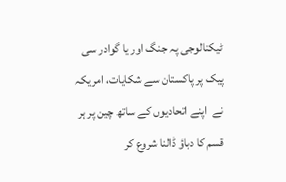ٹیکنالوجی پہ جنگ اور یا گوادر سی پیک پر پاکستان سے شکایات، امریکہ نے  اپنے اتحادیوں کے ساتھ چین پر ہر قسم کا دباؤ ڈالنا شروع کر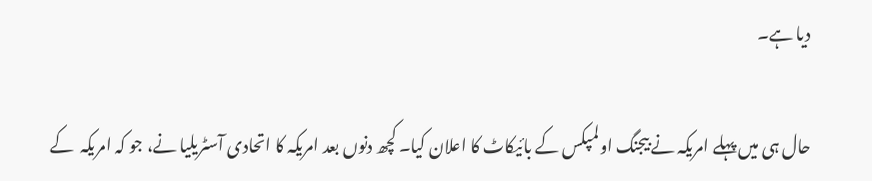دیا ہے۔

حال ہی میں پہلے امریکہ نے بیجنگ اولمپکس کے بائیکاٹ کا اعلان کیا۔ کچھ دنوں بعد امریکہ کا اتحادی آسٹریلیا نے، جو کہ امریکہ  کے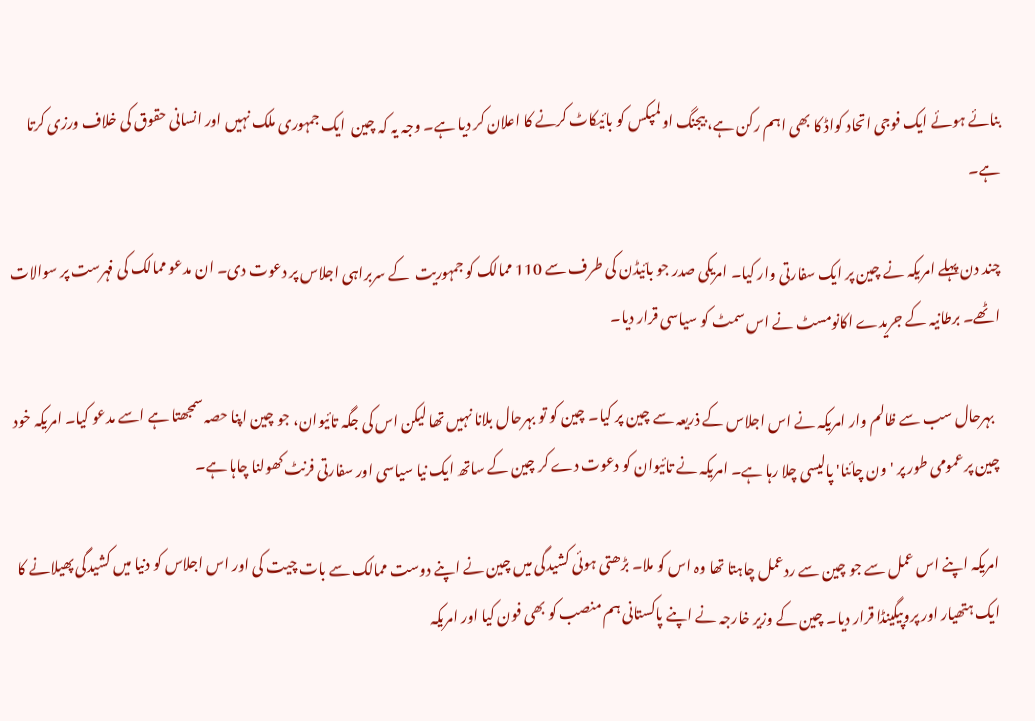بنائے ہوئے ایک فوجی اتحاد کواڈ کا بھی اہم رکن ہے، بیجنگ اولمپکس کو بائیکاٹ کرنے کا اعلان کر دیا ہے۔ وجہ یہ کہ چین  ایک جمہوری ملک نہیں اور انسانی حقوق کی خلاف ورزی کرتا ہے۔

چند دن پہلے امریکہ نے چین پر ایک سفارتی وار کیا۔ امریکی صدر جو بائیڈن کی طرف سے 110 ممالک کو جمہوریت  کے سربراہی اجلاس پر دعوت دی۔ ان مدعو ممالک کی فہرست پر سوالات اٹھے۔ برطانیہ کے جریدے اکانومسٹ نے اس سمٹ کو سیاسی قرار دیا۔

  بہرحال سب سے ظالم وار امریکہ نے اس اجلاس کے ذریعہ سے چین پر کیا۔ چین کو تو بہرحال بلانا نہیں تھا لیکن اس کی جگہ تائیوان، جو چین اپنا حصہ سمجھتا ہے اسے مدعو کیا۔ امریکہ خود چین پر عمومی طور پر 'ون چائنا' پالیسی چلا رہا ہے۔ امریکہ نے تائیوان کو دعوت دے کر چین کے ساتھ ایک نیا سیاسی اور سفارتی فرنٹ کھولنا چاہا ہے۔

امریکہ اپنے اس عمل سے جو چین سے ردعمل چاہتا تھا وہ اس کو ملا۔ بڑھتی ہوئی کشیدگی میں چین نے اپنے دوست ممالک سے بات چیت کی اور اس اجلاس کو دنیا میں کشیدگی پھیلانے کا ایک ہتھیار اور پروپیگینڈا قرار دیا۔ چین کے وزیر خارجہ نے اپنے پاکستانی ہم منصب کو بھی فون کیا اور امریکہ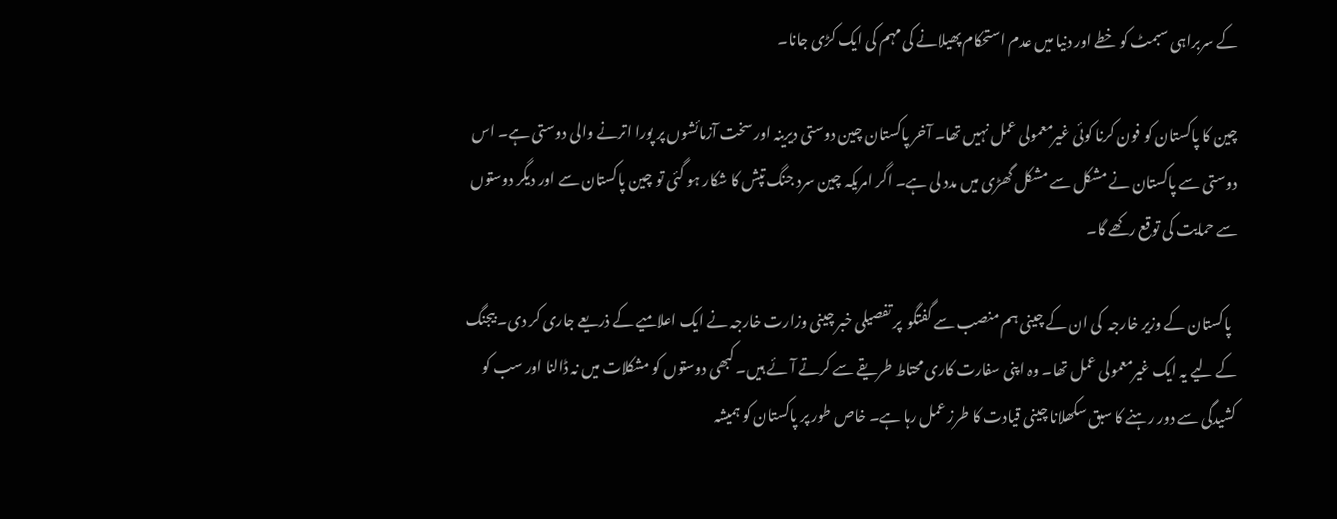کے سربراہی سبمٹ کو خطے اور دنیا میں عدم استحکام پھیلانے کی مہم کی ایک کڑی جانا۔

چین کا پاکستان کو فون کرنا کوئی غیرمعمولی عمل نہیں تھا۔ آخر پاکستان چین دوستی دیرینہ اور سخت آزمائشوں پر پورا اترنے والی دوستی ہے۔ اس دوستی سے پاکستان نے مشکل سے مشکل گھڑی میں مدد لی ہے۔ اگر امریکہ چین سرد جنگ تپش کا شکار ہو گئی تو چین پاکستان سے اور دیگر دوستوں سے حمایت کی توقع رکھے گا۔

  پاکستان کے وزیر خارجہ  کی ان کے چینی ہم منصب سے گفتگو  پر تفصیلی خبر چینی وزارت خارجہ نے ایک اعلامیے کے ذریعے جاری کر دی۔ بیجنگ کے لیے یہ ایک غیرمعمولی عمل تھا۔ وہ اپنی سفارت کاری محتاط طریقے سے کرتے آئے ہیں۔ کبھی دوستوں کو مشکلات میں نہ ڈالنا اور سب کو کشیدگی سے دور رہنے کا سبق سکھلانا چینی قیادت کا طرز عمل رہا ہے۔ خاص طور پر پاکستان کو ہمیشہ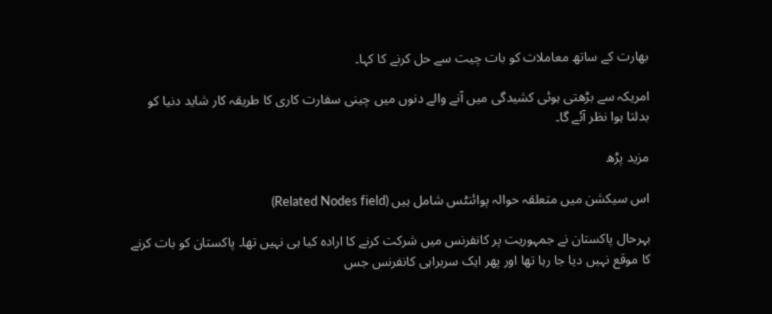بھارت کے ساتھ معاملات کو بات چیت سے حل کرنے کا کہا۔

امریکہ سے بڑھتی ہوئی کشیدگی میں آنے والے دنوں میں چینی سفارت کاری کا طریقہ کار شاید دنیا کو بدلتا ہوا نظر آئے گا۔

مزید پڑھ

اس سیکشن میں متعلقہ حوالہ پوائنٹس شامل ہیں (Related Nodes field)

بہرحال پاکستان نے جمہوریت پر کانفرنس میں شرکت کرنے کا ارادہ کیا ہی نہیں تھا۔ پاکستان کو بات کرنے کا موقع نہیں دیا جا رہا تھا اور پھر ایک سربراہی کانفرنس جس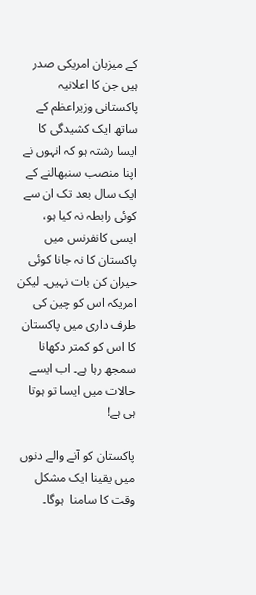کے میزبان امریکی صدر ہیں جن کا اعلانیہ پاکستانی وزیراعظم کے ساتھ ایک کشیدگی کا ایسا رشتہ ہو کہ انہوں نے اپنا منصب سنبھالنے کے ایک سال بعد تک ان سے کوئی رابطہ نہ کیا ہو، ایسی کانفرنس میں پاکستان کا نہ جانا کوئی حیران کن بات نہیں۔ لیکن امریکہ اس کو چین کی طرف داری میں پاکستان کا اس کو کمتر دکھانا سمجھ رہا ہے۔ اب ایسے حالات میں ایسا تو ہوتا ہی ہے!

پاکستان کو آنے والے دنوں میں یقینا ایک مشکل وقت کا سامنا  ہوگا۔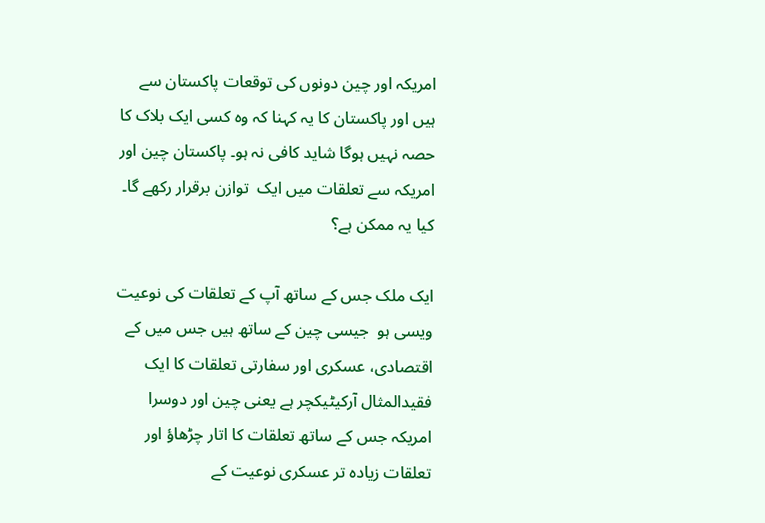امریکہ اور چین دونوں کی توقعات پاکستان سے ہیں اور پاکستان کا یہ کہنا کہ وہ کسی ایک بلاک کا حصہ نہیں ہوگا شاید کافی نہ ہو۔ پاکستان چین اور امریکہ سے تعلقات میں ایک  توازن برقرار رکھے گا۔ کیا یہ ممکن ہے؟

ایک ملک جس کے ساتھ آپ کے تعلقات کی نوعیت ویسی ہو  جیسی چین کے ساتھ ہیں جس میں کے اقتصادی، عسکری اور سفارتی تعلقات کا ایک فقیدالمثال آرکیٹیکچر ہے یعنی چین اور دوسرا امریکہ جس کے ساتھ تعلقات کا اتار چڑھاؤ اور تعلقات زیادہ تر عسکری نوعیت کے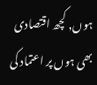ہوں, کچھ اقتصادی بھی ہوں پر اعتماد کی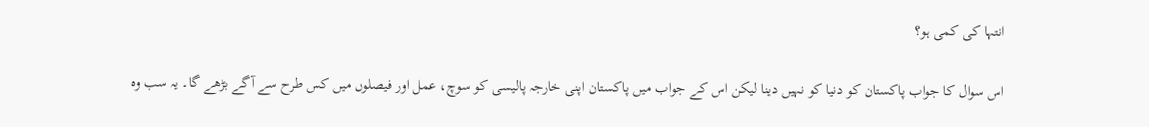انتہا کی کمی ہو؟

اس سوال کا جواب پاکستان کو دنیا کو نہیں دینا لیکن اس کے جواب میں پاکستان اپنی خارجہ پالیسی کو سوچ، عمل اور فیصلوں میں کس طرح سے آگے بڑھے گا۔ یہ سب وہ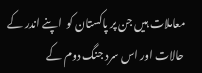معاملات ہیں جن پر پاکستان کو  اپنے اندر کے حالات اور اس سرد جنگ دوم کے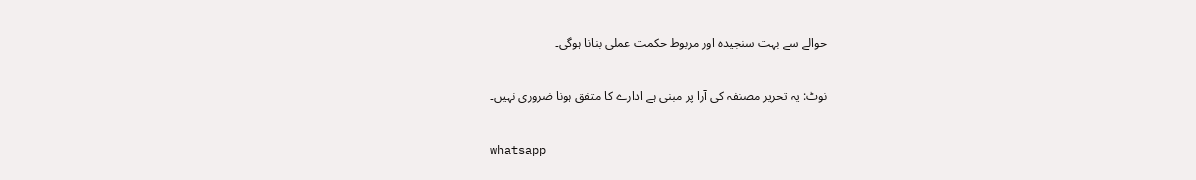حوالے سے بہت سنجیدہ اور مربوط حکمت عملی بنانا ہوگی۔

نوٹ: یہ تحریر مصنفہ کی آرا پر مبنی ہے ادارے کا متفق ہونا ضروری نہیں۔

whatsapp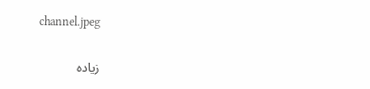channel.jpeg

زیادہ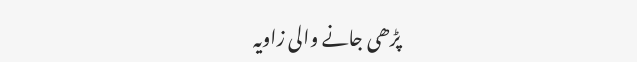پڑھی جانے والی زاویہ